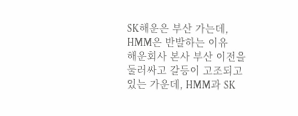SK해운은 부산 가는데, HMM은 반발하는 이유
해운회사 본사 부산 이전을 둘러싸고 갈등이 고조되고 있는 가운데, HMM과 SK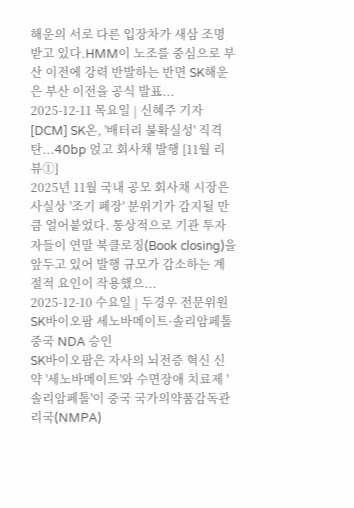해운의 서로 다른 입장차가 새삼 조명받고 있다.HMM이 노조를 중심으로 부산 이전에 강력 반발하는 반면 SK해운은 부산 이전을 공식 발표...
2025-12-11 목요일 | 신혜주 기자
[DCM] SK온, '배터리 불확실성' 직격탄...40bp 얹고 회사채 발행 [11월 리뷰①]
2025년 11월 국내 공모 회사채 시장은 사실상 '조기 폐장' 분위기가 감지될 만큼 얼어붙었다. 통상적으로 기관 투자자들이 연말 북클로징(Book closing)을 앞두고 있어 발행 규모가 감소하는 계절적 요인이 작용했으...
2025-12-10 수요일 | 두경우 전문위원
SK바이오팜 세노바메이트·솔리암페톨 중국 NDA 승인
SK바이오팜은 자사의 뇌전증 혁신 신약 '세노바메이트'와 수면장애 치료제 '솔리암페톨'이 중국 국가의약품감독관리국(NMPA)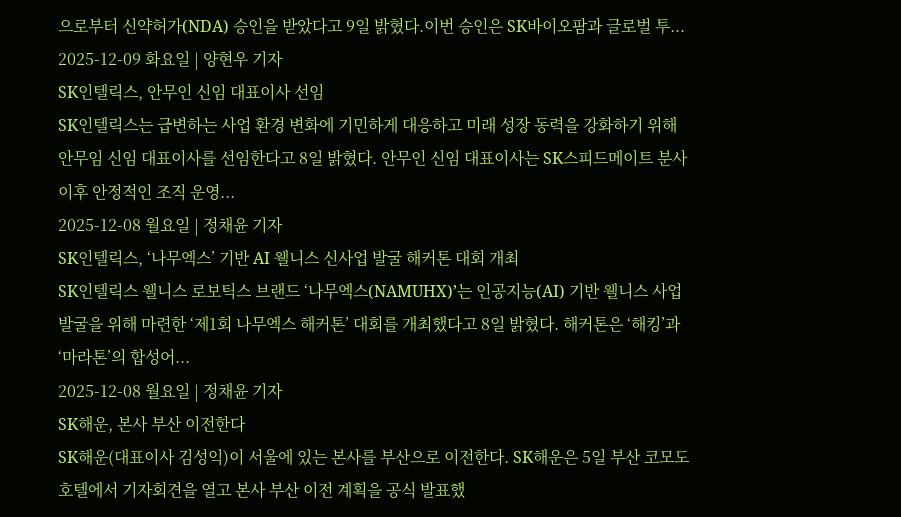으로부터 신약허가(NDA) 승인을 받았다고 9일 밝혔다.이번 승인은 SK바이오팜과 글로벌 투...
2025-12-09 화요일 | 양현우 기자
SK인텔릭스, 안무인 신임 대표이사 선임
SK인텔릭스는 급변하는 사업 환경 변화에 기민하게 대응하고 미래 성장 동력을 강화하기 위해 안무임 신임 대표이사를 선임한다고 8일 밝혔다. 안무인 신임 대표이사는 SK스피드메이트 분사 이후 안정적인 조직 운영...
2025-12-08 월요일 | 정채윤 기자
SK인텔릭스, ‘나무엑스’ 기반 AI 웰니스 신사업 발굴 해커톤 대회 개최
SK인텔릭스 웰니스 로보틱스 브랜드 ‘나무엑스(NAMUHX)’는 인공지능(AI) 기반 웰니스 사업 발굴을 위해 마련한 ‘제1회 나무엑스 해커톤’ 대회를 개최했다고 8일 밝혔다. 해커톤은 ‘해킹’과 ‘마라톤’의 합성어...
2025-12-08 월요일 | 정채윤 기자
SK해운, 본사 부산 이전한다
SK해운(대표이사 김성익)이 서울에 있는 본사를 부산으로 이전한다. SK해운은 5일 부산 코모도 호텔에서 기자회견을 열고 본사 부산 이전 계획을 공식 발표했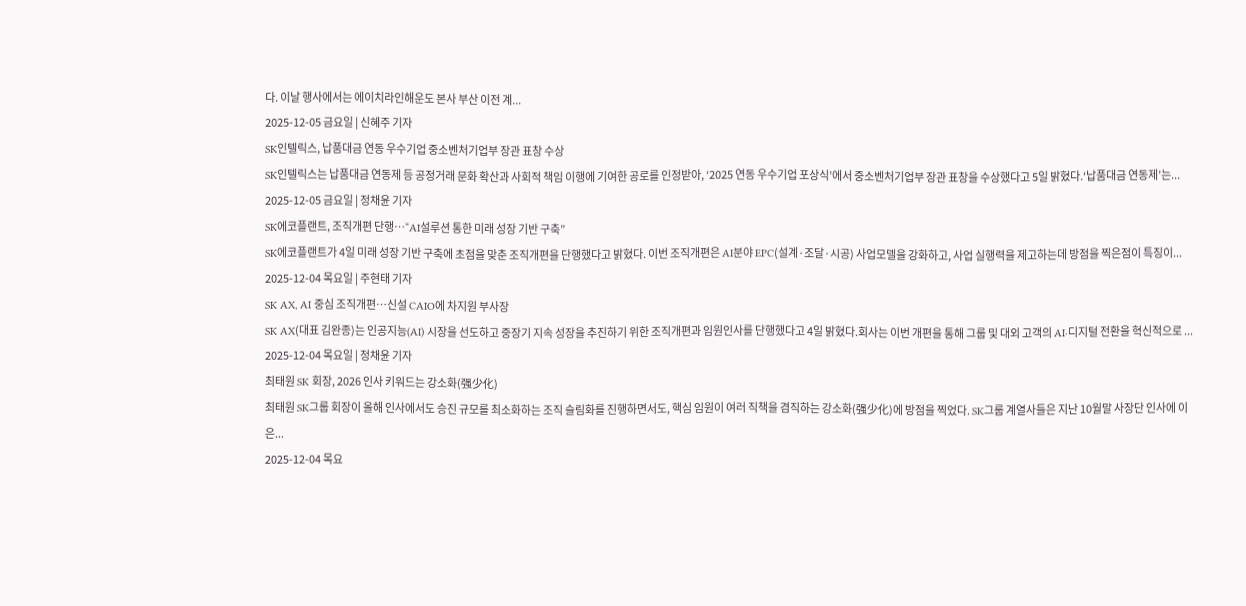다. 이날 행사에서는 에이치라인해운도 본사 부산 이전 계...
2025-12-05 금요일 | 신혜주 기자
SK인텔릭스, 납품대금 연동 우수기업 중소벤처기업부 장관 표창 수상
SK인텔릭스는 납품대금 연동제 등 공정거래 문화 확산과 사회적 책임 이행에 기여한 공로를 인정받아, ‘2025 연동 우수기업 포상식’에서 중소벤처기업부 장관 표창을 수상했다고 5일 밝혔다.‘납품대금 연동제’는...
2025-12-05 금요일 | 정채윤 기자
SK에코플랜트, 조직개편 단행…“AI설루션 통한 미래 성장 기반 구축”
SK에코플랜트가 4일 미래 성장 기반 구축에 초점을 맞춘 조직개편을 단행했다고 밝혔다. 이번 조직개편은 AI분야 EPC(설계·조달·시공) 사업모델을 강화하고, 사업 실행력을 제고하는데 방점을 찍은점이 특징이...
2025-12-04 목요일 | 주현태 기자
SK AX, AI 중심 조직개편…신설 CAIO에 차지원 부사장
SK AX(대표 김완종)는 인공지능(AI) 시장을 선도하고 중장기 지속 성장을 추진하기 위한 조직개편과 임원인사를 단행했다고 4일 밝혔다.회사는 이번 개편을 통해 그룹 및 대외 고객의 AI·디지털 전환을 혁신적으로 ...
2025-12-04 목요일 | 정채윤 기자
최태원 SK 회장, 2026 인사 키워드는 강소화(强少化)
최태원 SK그룹 회장이 올해 인사에서도 승진 규모를 최소화하는 조직 슬림화를 진행하면서도, 핵심 임원이 여러 직책을 겸직하는 강소화(强少化)에 방점을 찍었다. SK그룹 계열사들은 지난 10월말 사장단 인사에 이은...
2025-12-04 목요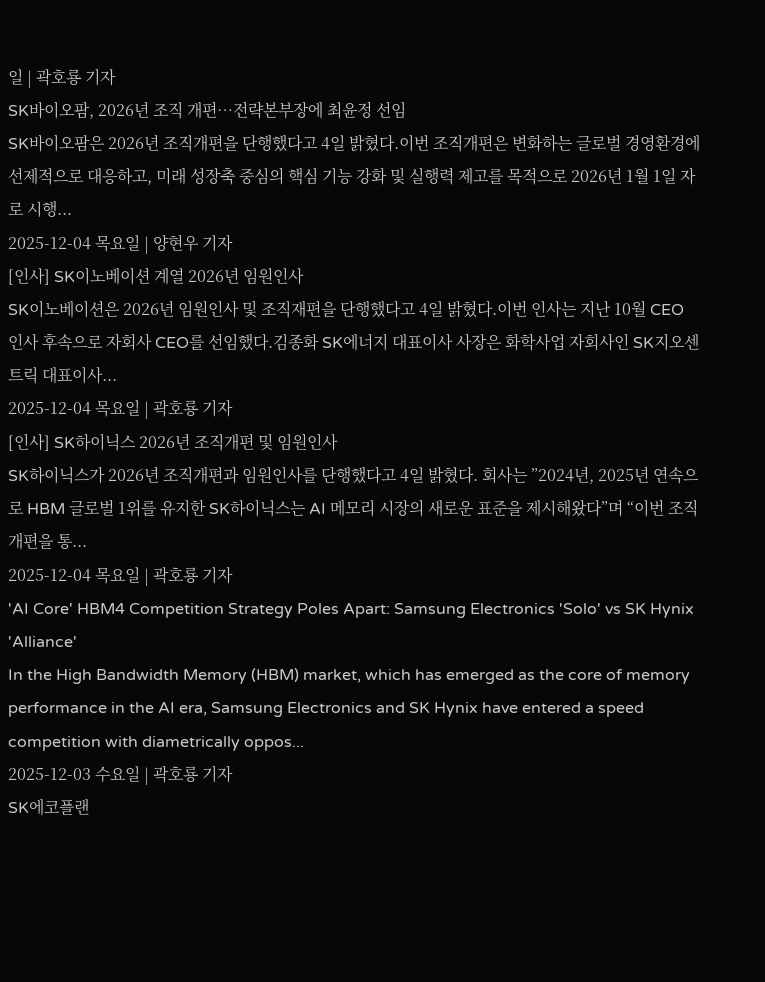일 | 곽호룡 기자
SK바이오팜, 2026년 조직 개편…전략본부장에 최윤정 선임
SK바이오팜은 2026년 조직개편을 단행했다고 4일 밝혔다.이번 조직개편은 변화하는 글로벌 경영환경에 선제적으로 대응하고, 미래 성장축 중심의 핵심 기능 강화 및 실행력 제고를 목적으로 2026년 1월 1일 자로 시행...
2025-12-04 목요일 | 양현우 기자
[인사] SK이노베이션 계열 2026년 임원인사
SK이노베이션은 2026년 임원인사 및 조직재편을 단행했다고 4일 밝혔다.이번 인사는 지난 10월 CEO 인사 후속으로 자회사 CEO를 선임했다.김종화 SK에너지 대표이사 사장은 화학사업 자회사인 SK지오센트릭 대표이사...
2025-12-04 목요일 | 곽호룡 기자
[인사] SK하이닉스 2026년 조직개편 및 임원인사
SK하이닉스가 2026년 조직개편과 임원인사를 단행했다고 4일 밝혔다. 회사는 ”2024년, 2025년 연속으로 HBM 글로벌 1위를 유지한 SK하이닉스는 AI 메모리 시장의 새로운 표준을 제시해왔다”며 “이번 조직개편을 통...
2025-12-04 목요일 | 곽호룡 기자
'AI Core' HBM4 Competition Strategy Poles Apart: Samsung Electronics 'Solo' vs SK Hynix 'Alliance'
In the High Bandwidth Memory (HBM) market, which has emerged as the core of memory performance in the AI era, Samsung Electronics and SK Hynix have entered a speed competition with diametrically oppos...
2025-12-03 수요일 | 곽호룡 기자
SK에코플랜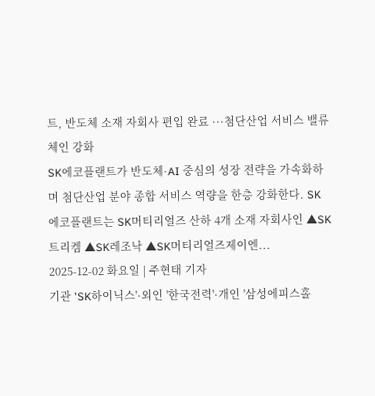트, 반도체 소재 자회사 편입 완료 ···첨단산업 서비스 밸류체인 강화
SK에코플랜트가 반도체·AI 중심의 성장 전략을 가속화하며 첨단산업 분야 종합 서비스 역량을 한층 강화한다. SK에코플랜트는 SK머티리얼즈 산하 4개 소재 자회사인 ▲SK트리켐 ▲SK레조낙 ▲SK머티리얼즈제이엔...
2025-12-02 화요일 | 주현태 기자
기관 'SK하이닉스'·외인 '한국전력'·개인 '삼성에피스홀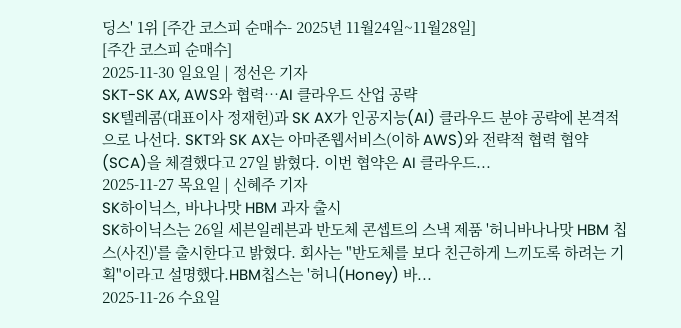딩스' 1위 [주간 코스피 순매수- 2025년 11월24일~11월28일]
[주간 코스피 순매수]
2025-11-30 일요일 | 정선은 기자
SKT-SK AX, AWS와 협력…AI 클라우드 산업 공략
SK텔레콤(대표이사 정재헌)과 SK AX가 인공지능(AI) 클라우드 분야 공략에 본격적으로 나선다. SKT와 SK AX는 아마존웹서비스(이하 AWS)와 전략적 협력 협약(SCA)을 체결했다고 27일 밝혔다. 이번 협약은 AI 클라우드...
2025-11-27 목요일 | 신혜주 기자
SK하이닉스, 바나나맛 HBM 과자 출시
SK하이닉스는 26일 세븐일레븐과 반도체 콘셉트의 스낵 제품 '허니바나나맛 HBM 칩스(사진)'를 출시한다고 밝혔다. 회사는 "반도체를 보다 친근하게 느끼도록 하려는 기획"이라고 설명했다.HBM칩스는 '허니(Honey) 바...
2025-11-26 수요일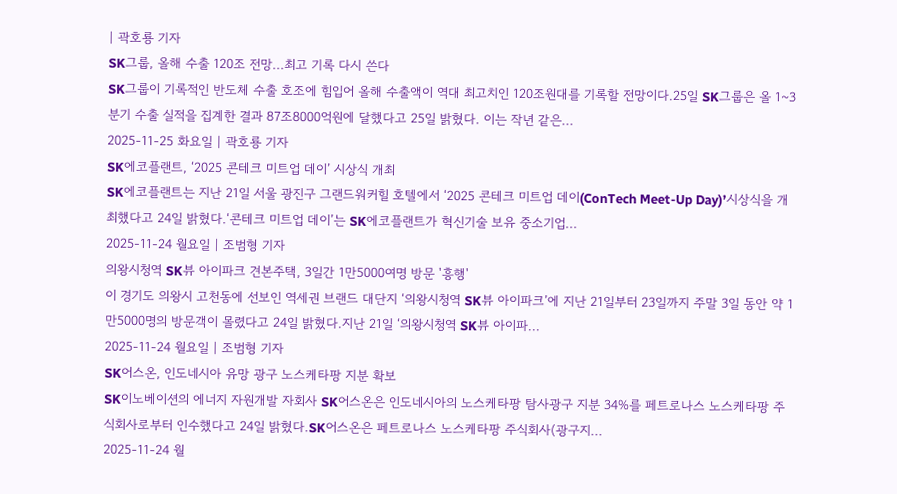| 곽호룡 기자
SK그룹, 올해 수출 120조 전망...최고 기록 다시 쓴다
SK그룹이 기록적인 반도체 수출 호조에 힘입어 올해 수출액이 역대 최고치인 120조원대를 기록할 전망이다.25일 SK그룹은 올 1~3분기 수출 실적을 집계한 결과 87조8000억원에 달했다고 25일 밝혔다. 이는 작년 같은...
2025-11-25 화요일 | 곽호룡 기자
SK에코플랜트, ‘2025 콘테크 미트업 데이’ 시상식 개최
SK에코플랜트는 지난 21일 서울 광진구 그랜드워커힐 호텔에서 ‘2025 콘테크 미트업 데이(ConTech Meet-Up Day)’시상식을 개최했다고 24일 밝혔다.‘콘테크 미트업 데이’는 SK에코플랜트가 혁신기술 보유 중소기업...
2025-11-24 월요일 | 조범형 기자
의왕시청역 SK뷰 아이파크 견본주택, 3일간 1만5000여명 방문 '흥행'
이 경기도 의왕시 고천동에 선보인 역세권 브랜드 대단지 ‘의왕시청역 SK뷰 아이파크’에 지난 21일부터 23일까지 주말 3일 동안 약 1만5000명의 방문객이 몰렸다고 24일 밝혔다.지난 21일 ‘의왕시청역 SK뷰 아이파...
2025-11-24 월요일 | 조범형 기자
SK어스온, 인도네시아 유망 광구 노스케타팡 지분 확보
SK이노베이션의 에너지 자원개발 자회사 SK어스온은 인도네시아의 노스케타팡 탐사광구 지분 34%를 페트로나스 노스케타팡 주식회사로부터 인수했다고 24일 밝혔다.SK어스온은 페트로나스 노스케타팡 주식회사(광구지...
2025-11-24 월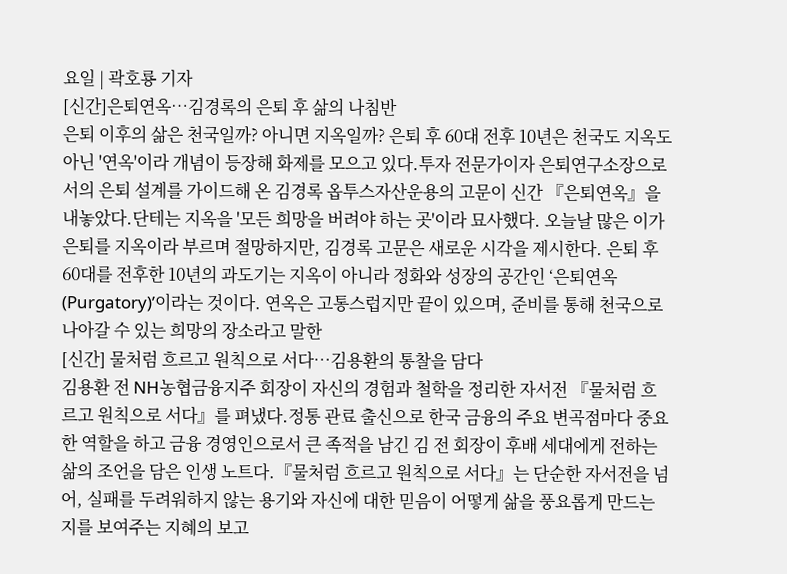요일 | 곽호룡 기자
[신간]은퇴연옥…김경록의 은퇴 후 삶의 나침반
은퇴 이후의 삶은 천국일까? 아니면 지옥일까? 은퇴 후 60대 전후 10년은 천국도 지옥도 아닌 '연옥'이라 개념이 등장해 화제를 모으고 있다.투자 전문가이자 은퇴연구소장으로서의 은퇴 설계를 가이드해 온 김경록 옵투스자산운용의 고문이 신간 『은퇴연옥』을 내놓았다.단테는 지옥을 '모든 희망을 버려야 하는 곳'이라 묘사했다. 오늘날 많은 이가 은퇴를 지옥이라 부르며 절망하지만, 김경록 고문은 새로운 시각을 제시한다. 은퇴 후 60대를 전후한 10년의 과도기는 지옥이 아니라 정화와 성장의 공간인 ‘은퇴연옥(Purgatory)’이라는 것이다. 연옥은 고통스럽지만 끝이 있으며, 준비를 통해 천국으로 나아갈 수 있는 희망의 장소라고 말한
[신간] 물처럼 흐르고 원칙으로 서다…김용환의 통찰을 담다
김용환 전 NH농협금융지주 회장이 자신의 경험과 철학을 정리한 자서전 『물처럼 흐르고 원칙으로 서다』를 펴냈다.정통 관료 출신으로 한국 금융의 주요 변곡점마다 중요한 역할을 하고 금융 경영인으로서 큰 족적을 남긴 김 전 회장이 후배 세대에게 전하는 삶의 조언을 담은 인생 노트다.『물처럼 흐르고 원칙으로 서다』는 단순한 자서전을 넘어, 실패를 두려워하지 않는 용기와 자신에 대한 믿음이 어떻게 삶을 풍요롭게 만드는지를 보여주는 지혜의 보고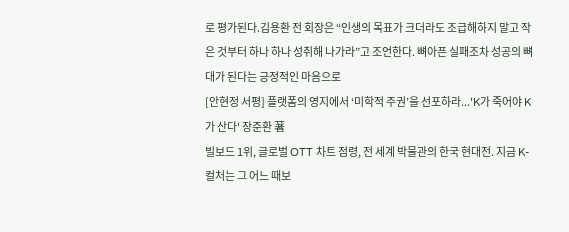로 평가된다.김용환 전 회장은 “인생의 목표가 크더라도 조급해하지 말고 작은 것부터 하나 하나 성취해 나가라”고 조언한다. 뼈아픈 실패조차 성공의 뼈대가 된다는 긍정적인 마음으로
[안현정 서평] 플랫폼의 영지에서 ‘미학적 주권’을 선포하라...'K가 죽어야 K가 산다' 장준환 著
빌보드 1위, 글로벌 OTT 차트 점령, 전 세계 박물관의 한국 현대전. 지금 K-컬처는 그 어느 때보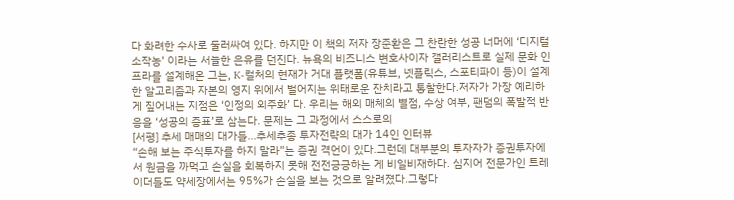다 화려한 수사로 둘러싸여 있다. 하지만 이 책의 저자 장준환은 그 찬란한 성공 너머에 ‘디지털 소작농’ 이라는 서늘한 은유를 던진다. 뉴욕의 비즈니스 변호사이자 갤러리스트로 실제 문화 인프라를 설계해온 그는, K-컬처의 현재가 거대 플랫폼(유튜브, 넷플릭스, 스포티파이 등)이 설계한 알고리즘과 자본의 영지 위에서 벌어지는 위태로운 잔치라고 통찰한다.저자가 가장 예리하게 짚어내는 지점은 ‘인정의 외주화’ 다. 우리는 해외 매체의 별점, 수상 여부, 팬덤의 폭발적 반응을 ‘성공의 증표’로 삼는다. 문제는 그 과정에서 스스로의
[서평] 추세 매매의 대가들...추세추종 투자전략의 대가 14인 인터뷰
“손해 보는 주식투자를 하지 말라”는 증권 격언이 있다.그런데 대부분의 투자자가 증권투자에서 원금을 까먹고 손실을 회복하지 못해 전전긍긍하는 게 비일비재하다. 심지어 전문가인 트레이더들도 약세장에서는 95%가 손실을 보는 것으로 알려졌다.그렇다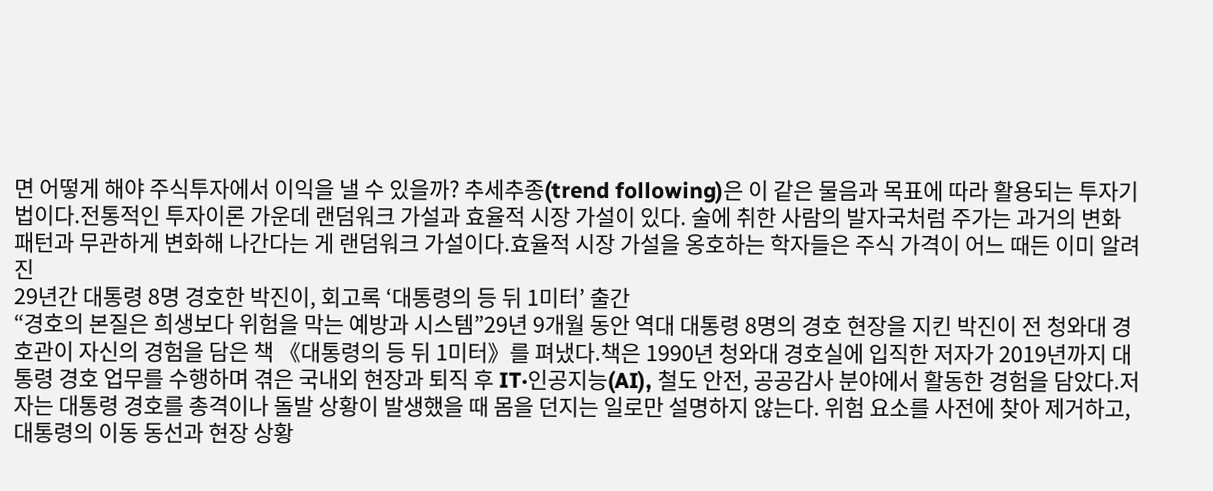면 어떻게 해야 주식투자에서 이익을 낼 수 있을까? 추세추종(trend following)은 이 같은 물음과 목표에 따라 활용되는 투자기법이다.전통적인 투자이론 가운데 랜덤워크 가설과 효율적 시장 가설이 있다. 술에 취한 사람의 발자국처럼 주가는 과거의 변화 패턴과 무관하게 변화해 나간다는 게 랜덤워크 가설이다.효율적 시장 가설을 옹호하는 학자들은 주식 가격이 어느 때든 이미 알려진
29년간 대통령 8명 경호한 박진이, 회고록 ‘대통령의 등 뒤 1미터’ 출간
“경호의 본질은 희생보다 위험을 막는 예방과 시스템”29년 9개월 동안 역대 대통령 8명의 경호 현장을 지킨 박진이 전 청와대 경호관이 자신의 경험을 담은 책 《대통령의 등 뒤 1미터》를 펴냈다.책은 1990년 청와대 경호실에 입직한 저자가 2019년까지 대통령 경호 업무를 수행하며 겪은 국내외 현장과 퇴직 후 IT·인공지능(AI), 철도 안전, 공공감사 분야에서 활동한 경험을 담았다.저자는 대통령 경호를 총격이나 돌발 상황이 발생했을 때 몸을 던지는 일로만 설명하지 않는다. 위험 요소를 사전에 찾아 제거하고, 대통령의 이동 동선과 현장 상황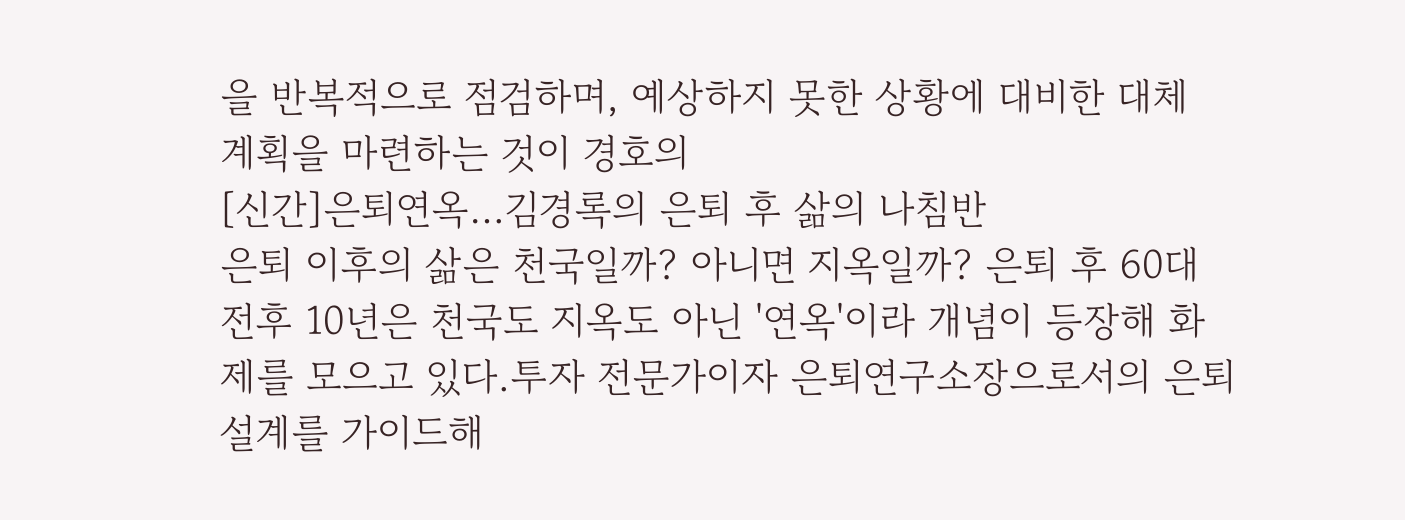을 반복적으로 점검하며, 예상하지 못한 상황에 대비한 대체 계획을 마련하는 것이 경호의
[신간]은퇴연옥…김경록의 은퇴 후 삶의 나침반
은퇴 이후의 삶은 천국일까? 아니면 지옥일까? 은퇴 후 60대 전후 10년은 천국도 지옥도 아닌 '연옥'이라 개념이 등장해 화제를 모으고 있다.투자 전문가이자 은퇴연구소장으로서의 은퇴 설계를 가이드해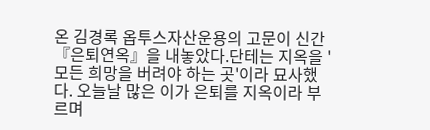온 김경록 옵투스자산운용의 고문이 신간 『은퇴연옥』을 내놓았다.단테는 지옥을 '모든 희망을 버려야 하는 곳'이라 묘사했다. 오늘날 많은 이가 은퇴를 지옥이라 부르며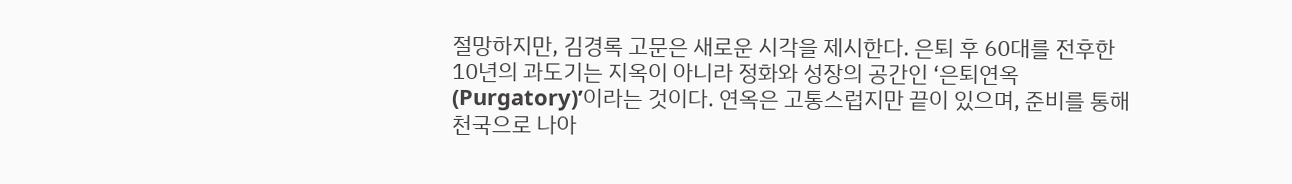절망하지만, 김경록 고문은 새로운 시각을 제시한다. 은퇴 후 60대를 전후한 10년의 과도기는 지옥이 아니라 정화와 성장의 공간인 ‘은퇴연옥(Purgatory)’이라는 것이다. 연옥은 고통스럽지만 끝이 있으며, 준비를 통해 천국으로 나아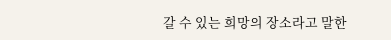갈 수 있는 희망의 장소라고 말한